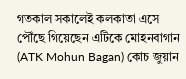গতকাল সকালেই কলকাতা এসে পৌঁছে গিয়েছেন এটিকে মোহনবাগান (ATK Mohun Bagan) কোচ জুয়ান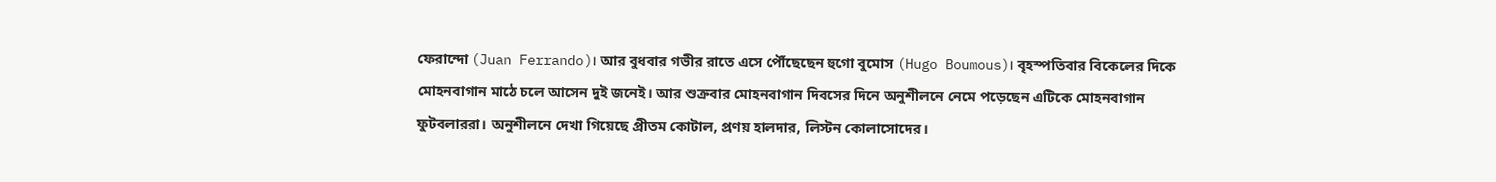ফেরান্দো (Juan Ferrando)। আর বুধবার গভীর রাতে এসে পৌঁছেছেন হুগো বুমোস (Hugo Boumous)। বৃহস্পতিবার বিকেলের দিকে মোহনবাগান মাঠে চলে আসেন দুই জনেই। আর শুক্রবার মোহনবাগান দিবসের দিনে অনুশীলনে নেমে পড়েছেন এটিকে মোহনবাগান ফুটবলাররা। অনুশীলনে দেখা গিয়েছে প্রীতম কোটাল, প্রণয় হালদার, লিস্টন কোলাসোদের।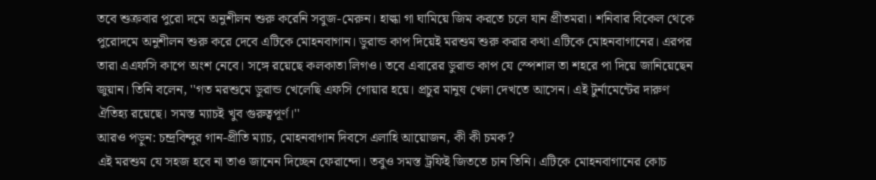তবে শুক্রবার পুরো দমে অনুশীলন শুরু করেনি সবুজ-মেরুন। হাল্কা গা ঘামিয়ে জিম করতে চলে যান প্রীতমরা। শনিবার বিকেল থেকে পুরোদমে অনুশীলন শুরু করে দেবে এটিকে মোহনবাগান। ডুরান্ড কাপ দিয়েই মরশুম শুরু করার কথা এটিকে মোহনবাগানের। এরপর তারা এএফসি কাপে অংশ নেবে। সঙ্গে রয়েছে কলকাতা লিগও। তবে এবারের ডুরান্ড কাপ যে স্পেশাল তা শহরে পা দিয়ে জানিয়েছেন জুয়ান। তিনি বলেন, ''গত মরশুমে ডুরান্ড খেলেছি এফসি গোয়ার হয়ে। প্রচুর মানুষ খেলা দেখতে আসেন। এই টুর্নামেন্টের দারুণ ঐতিহ্য রয়েছে। সমস্ত ম্যাচই খুব গুরুত্বপূর্ণ।''
আরও পড়ুন: চন্দ্রবিন্দুর গান-প্রীতি ম্যাচ, মোহনবাগান দিবসে এলাহি আয়োজন, কী কী চমক?
এই মরশুম যে সহজ হবে না তাও জানেন দিচ্ছেন ফেরান্দো। তবুও সমস্ত ট্রফিই জিততে চান তিনি। এটিকে মোহনবাগানের কোচ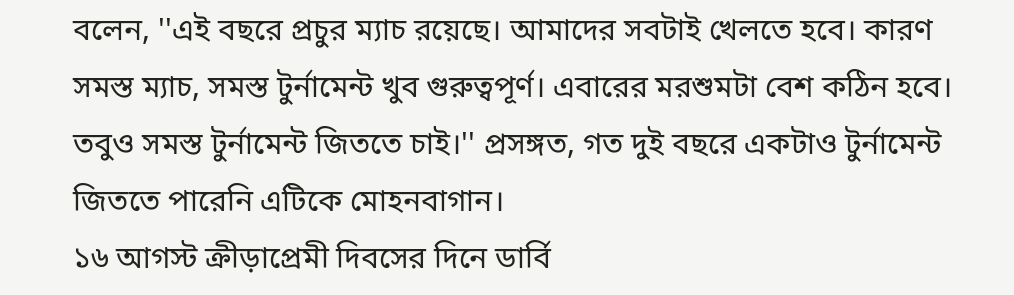বলেন, ''এই বছরে প্রচুর ম্যাচ রয়েছে। আমাদের সবটাই খেলতে হবে। কারণ সমস্ত ম্যাচ, সমস্ত টুর্নামেন্ট খুব গুরুত্বপূর্ণ। এবারের মরশুমটা বেশ কঠিন হবে। তবুও সমস্ত টুর্নামেন্ট জিততে চাই।'' প্রসঙ্গত, গত দুই বছরে একটাও টুর্নামেন্ট জিততে পারেনি এটিকে মোহনবাগান।
১৬ আগস্ট ক্রীড়াপ্রেমী দিবসের দিনে ডার্বি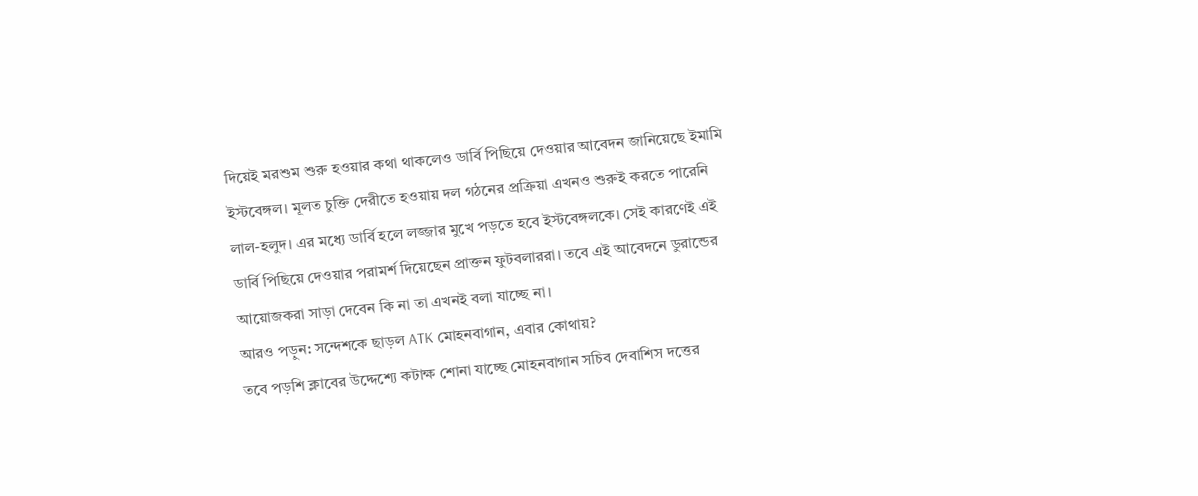দিয়েই মরশুম শুরু হওয়ার কথা থাকলেও ডার্বি পিছিয়ে দেওয়ার আবেদন জানিয়েছে ইমামি ইস্টবেঙ্গল। মূলত চুক্তি দেরীতে হওয়ায় দল গঠনের প্রক্রিয়া এখনও শুরুই করতে পারেনি লাল-হলুদ। এর মধ্যে ডার্বি হলে লজ্জার মুখে পড়তে হবে ইস্টবেঙ্গলকে। সেই কারণেই এই ডার্বি পিছিয়ে দেওয়ার পরামর্শ দিয়েছেন প্রাক্তন ফুটবলাররা। তবে এই আবেদনে ডুরান্ডের আয়োজকরা সাড়া দেবেন কি না তা এখনই বলা যাচ্ছে না।
আরও পড়ুন: সন্দেশকে ছাড়ল ATK মোহনবাগান, এবার কোথায়?
তবে পড়শি ক্লাবের উদ্দেশ্যে কটাক্ষ শোনা যাচ্ছে মোহনবাগান সচিব দেবাশিস দত্তের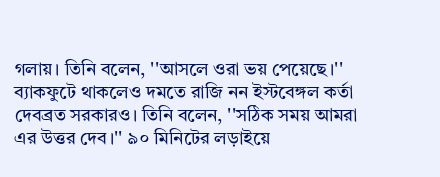গলায়। তিনি বলেন, ''আসলে ওরা ভয় পেয়েছে।'' ব্যাকফুটে থাকলেও দমতে রাজি নন ইস্টবেঙ্গল কর্তা দেবব্রত সরকারও। তিনি বলেন, ''সঠিক সময় আমরা এর উত্তর দেব।'' ৯০ মিনিটের লড়াইয়ে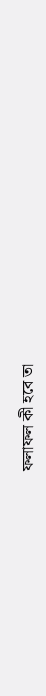ফলাফল কী হবে তা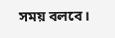সময় বলবে।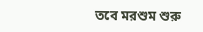তবে মরশুম শুরু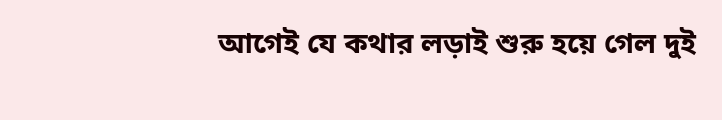আগেই যে কথার লড়াই শুরু হয়ে গেল দুই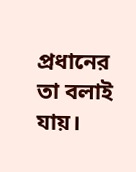প্রধানের তা বলাই যায়।